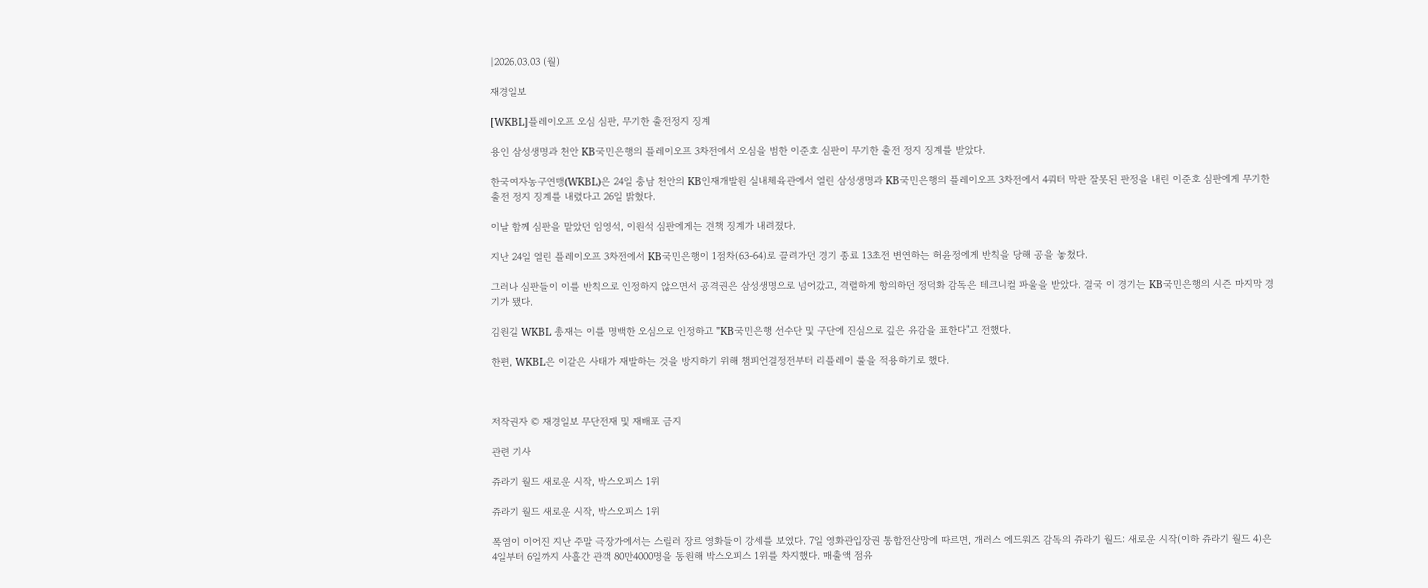|2026.03.03 (월)

재경일보

[WKBL]플레이오프 오심 심판, 무기한 출전정지 징계

용인 삼성생명과 천안 KB국민은행의 플레이오프 3차전에서 오심을 범한 이준호 심판이 무기한 출전 정지 징계를 받았다.

한국여자농구연맹(WKBL)은 24일 충남 천안의 KB인재개발원 실내체육관에서 열린 삼성생명과 KB국민은행의 플레이오프 3차전에서 4쿼터 막판 잘못된 판정을 내린 이준호 심판에게 무기한 출전 정지 징계를 내렸다고 26일 밝혔다.

이날 함께 심판을 맡았던 임영석, 이원석 심판에게는 견책 징계가 내려졌다.

지난 24일 열린 플레이오프 3차전에서 KB국민은행이 1점차(63-64)로 끌려가던 경기 종료 13초전 변연하는 허윤정에게 반칙을 당해 공을 놓쳤다.

그러나 심판들이 이를 반칙으로 인정하지 않으면서 공격권은 삼성생명으로 넘어갔고, 격렬하게 항의하던 정덕화 감독은 테크니컬 파울을 받았다. 결국 이 경기는 KB국민은행의 시즌 마지막 경기가 됐다.

김원길 WKBL 총재는 이를 명백한 오심으로 인정하고 "KB국민은행 선수단 및 구단에 진심으로 깊은 유감을 표한다"고 전했다.

한편, WKBL은 이같은 사태가 재발하는 것을 방지하기 위해 챔피언결정전부터 리플레이 룰을 적용하기로 했다.



저작권자 © 재경일보 무단전재 및 재배포 금지

관련 기사

쥬라기 월드 새로운 시작, 박스오피스 1위

쥬라기 월드 새로운 시작, 박스오피스 1위

폭염이 이어진 지난 주말 극장가에서는 스릴러 장르 영화들이 강세를 보였다. 7일 영화관입장권 통합전산망에 따르면, 개러스 에드워즈 감독의 쥬라기 월드: 새로운 시작(이하 쥬라기 월드 4)은 4일부터 6일까지 사흘간 관객 80만4000명을 동원해 박스오피스 1위를 차지했다. 매출액 점유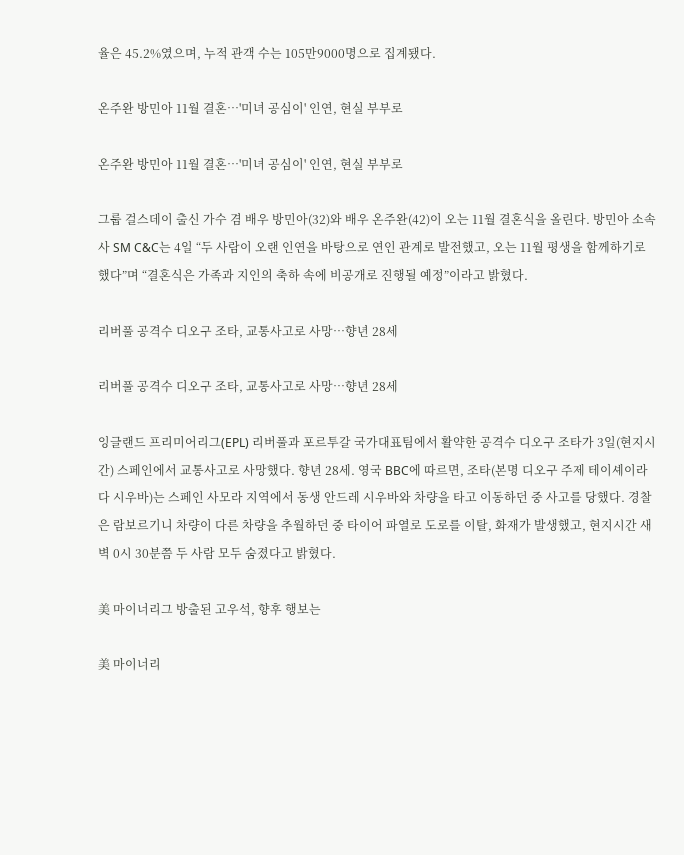율은 45.2%였으며, 누적 관객 수는 105만9000명으로 집계됐다.

온주완 방민아 11월 결혼…'미녀 공심이' 인연, 현실 부부로

온주완 방민아 11월 결혼…'미녀 공심이' 인연, 현실 부부로

그룹 걸스데이 출신 가수 겸 배우 방민아(32)와 배우 온주완(42)이 오는 11월 결혼식을 올린다. 방민아 소속사 SM C&C는 4일 “두 사람이 오랜 인연을 바탕으로 연인 관계로 발전했고, 오는 11월 평생을 함께하기로 했다”며 “결혼식은 가족과 지인의 축하 속에 비공개로 진행될 예정”이라고 밝혔다.

리버풀 공격수 디오구 조타, 교통사고로 사망…향년 28세

리버풀 공격수 디오구 조타, 교통사고로 사망…향년 28세

잉글랜드 프리미어리그(EPL) 리버풀과 포르투갈 국가대표팀에서 활약한 공격수 디오구 조타가 3일(현지시간) 스페인에서 교통사고로 사망했다. 향년 28세. 영국 BBC에 따르면, 조타(본명 디오구 주제 테이셰이라 다 시우바)는 스페인 사모라 지역에서 동생 안드레 시우바와 차량을 타고 이동하던 중 사고를 당했다. 경찰은 람보르기니 차량이 다른 차량을 추월하던 중 타이어 파열로 도로를 이탈, 화재가 발생했고, 현지시간 새벽 0시 30분쯤 두 사람 모두 숨졌다고 밝혔다.

美 마이너리그 방출된 고우석, 향후 행보는

美 마이너리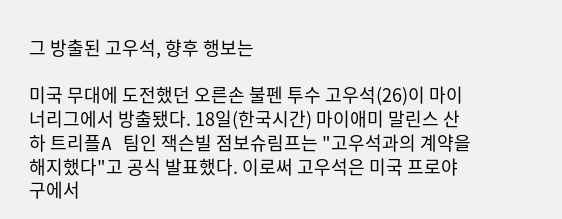그 방출된 고우석, 향후 행보는

미국 무대에 도전했던 오른손 불펜 투수 고우석(26)이 마이너리그에서 방출됐다. 18일(한국시간) 마이애미 말린스 산하 트리플A 팀인 잭슨빌 점보슈림프는 "고우석과의 계약을 해지했다"고 공식 발표했다. 이로써 고우석은 미국 프로야구에서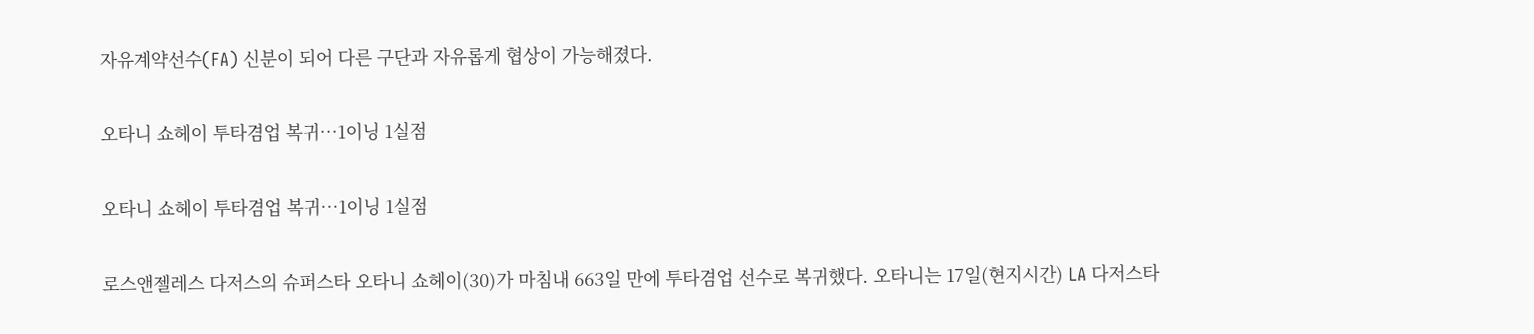자유계약선수(FA) 신분이 되어 다른 구단과 자유롭게 협상이 가능해졌다.

오타니 쇼헤이 투타겸업 복귀…1이닝 1실점

오타니 쇼헤이 투타겸업 복귀…1이닝 1실점

로스앤젤레스 다저스의 슈퍼스타 오타니 쇼헤이(30)가 마침내 663일 만에 투타겸업 선수로 복귀했다. 오타니는 17일(현지시간) LA 다저스타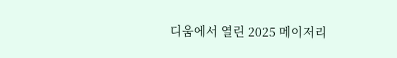디움에서 열린 2025 메이저리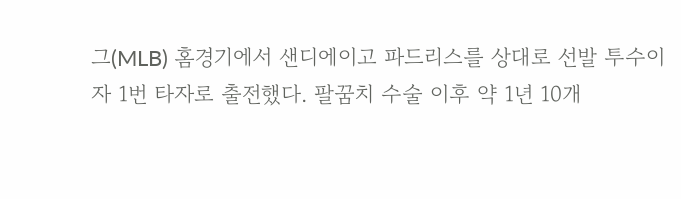그(MLB) 홈경기에서 샌디에이고 파드리스를 상대로 선발 투수이자 1번 타자로 출전했다. 팔꿈치 수술 이후 약 1년 10개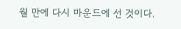월 만에 다시 마운드에 선 것이다.